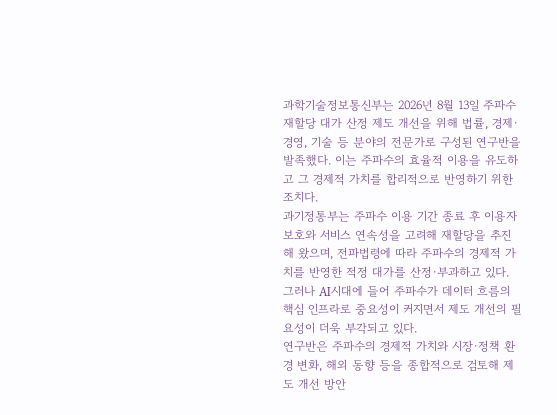과학기술정보통신부는 2026년 8월 13일 주파수 재할당 대가 산정 제도 개선을 위해 법률, 경제·경영, 기술 등 분야의 전문가로 구성된 연구반을 발족했다. 이는 주파수의 효율적 이용을 유도하고 그 경제적 가치를 합리적으로 반영하기 위한 조치다.
과기정통부는 주파수 이용 기간 종료 후 이용자 보호와 서비스 연속성을 고려해 재할당을 추진해 왔으며, 전파법령에 따라 주파수의 경제적 가치를 반영한 적정 대가를 산정·부과하고 있다.
그러나 AI시대에 들어 주파수가 데이터 흐름의 핵심 인프라로 중요성이 커지면서 제도 개선의 필요성이 더욱 부각되고 있다.
연구반은 주파수의 경제적 가치와 시장·정책 환경 변화, 해외 동향 등을 종합적으로 검토해 제도 개선 방안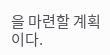을 마련할 계획이다.